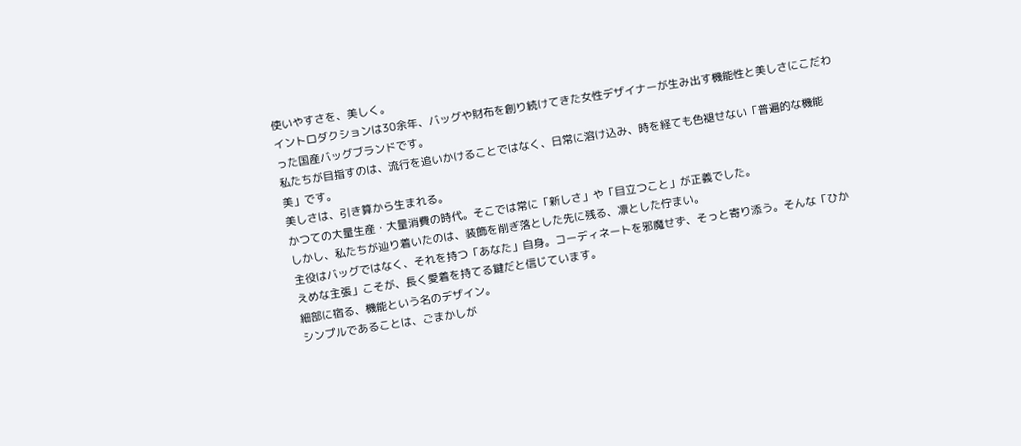使いやすさを、美しく。
イントロダクションは30余年、バッグや財布を創り続けてきた女性デザイナーが生み出す機能性と美しさにこだわった国産バッグブランドです。
私たちが目指すのは、流行を追いかけることではなく、日常に溶け込み、時を経ても色褪せない「普遍的な機能美」です。
美しさは、引き算から生まれる。
かつての大量生産・大量消費の時代。そこでは常に「新しさ」や「目立つこと」が正義でした。
しかし、私たちが辿り着いたのは、装飾を削ぎ落とした先に残る、凛とした佇まい。
主役はバッグではなく、それを持つ「あなた」自身。コーディネートを邪魔せず、そっと寄り添う。そんな「ひかえめな主張」こそが、長く愛着を持てる鍵だと信じています。
細部に宿る、機能という名のデザイン。
シンプルであることは、ごまかしが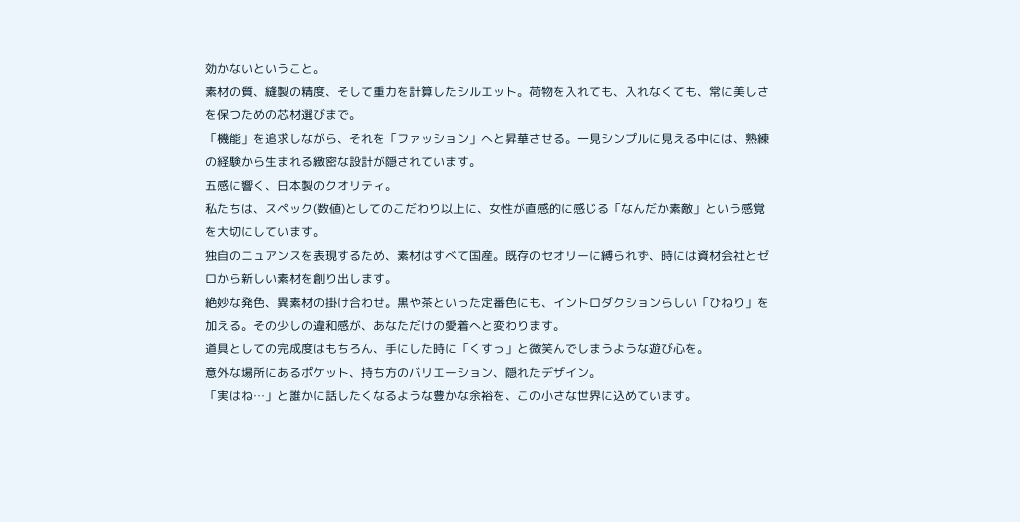効かないということ。
素材の質、縫製の精度、そして重力を計算したシルエット。荷物を入れても、入れなくても、常に美しさを保つための芯材選びまで。
「機能」を追求しながら、それを「ファッション」へと昇華させる。一見シンプルに見える中には、熟練の経験から生まれる緻密な設計が隠されています。
五感に響く、日本製のクオリティ。
私たちは、スペック(数値)としてのこだわり以上に、女性が直感的に感じる「なんだか素敵」という感覚を大切にしています。
独自のニュアンスを表現するため、素材はすべて国産。既存のセオリーに縛られず、時には資材会社とゼロから新しい素材を創り出します。
絶妙な発色、異素材の掛け合わせ。黒や茶といった定番色にも、イントロダクションらしい「ひねり」を加える。その少しの違和感が、あなただけの愛着へと変わります。
道具としての完成度はもちろん、手にした時に「くすっ」と微笑んでしまうような遊び心を。
意外な場所にあるポケット、持ち方のバリエーション、隠れたデザイン。
「実はね…」と誰かに話したくなるような豊かな余裕を、この小さな世界に込めています。